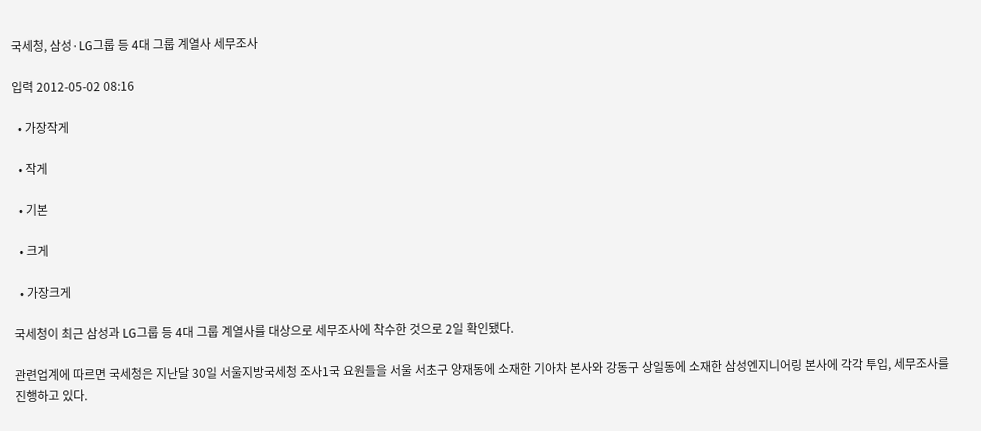국세청, 삼성·LG그룹 등 4대 그룹 계열사 세무조사

입력 2012-05-02 08:16

  • 가장작게

  • 작게

  • 기본

  • 크게

  • 가장크게

국세청이 최근 삼성과 LG그룹 등 4대 그룹 계열사를 대상으로 세무조사에 착수한 것으로 2일 확인됐다.

관련업계에 따르면 국세청은 지난달 30일 서울지방국세청 조사1국 요원들을 서울 서초구 양재동에 소재한 기아차 본사와 강동구 상일동에 소재한 삼성엔지니어링 본사에 각각 투입, 세무조사를 진행하고 있다.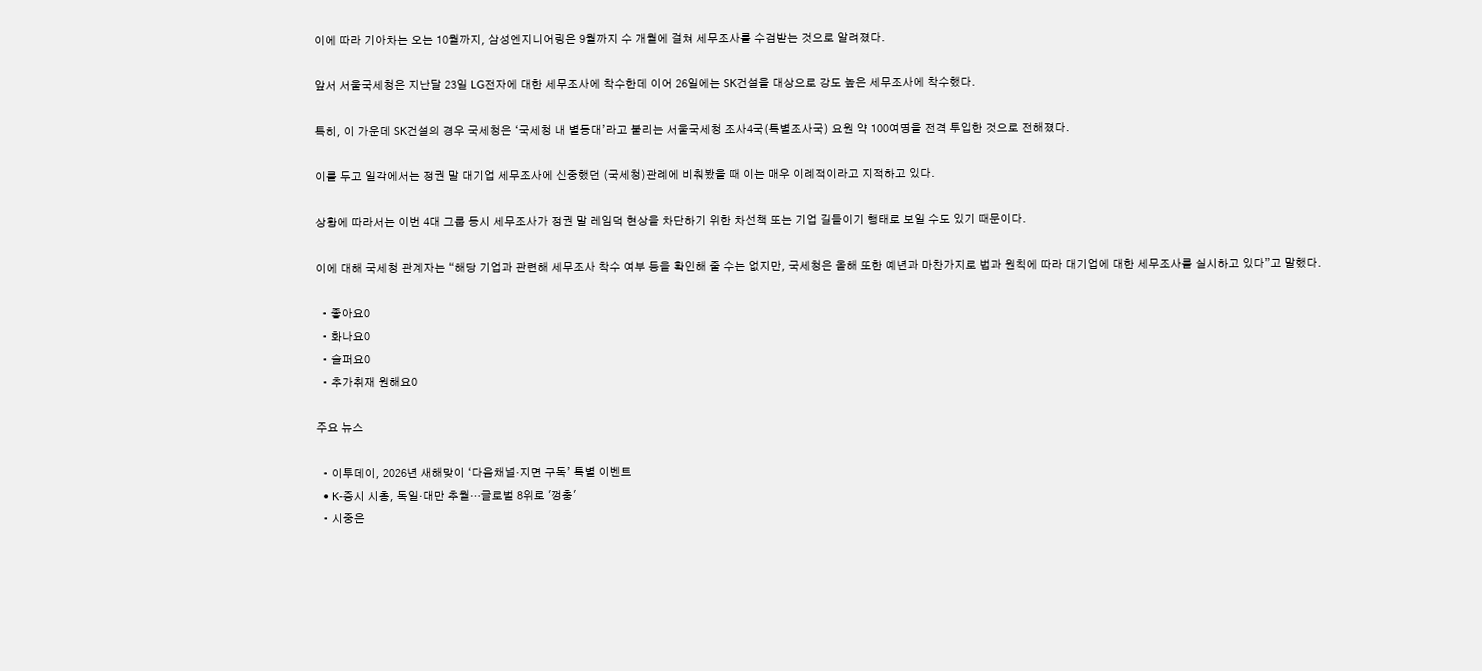이에 따라 기아차는 오는 10월까지, 삼성엔지니어링은 9월까지 수 개월에 걸쳐 세무조사를 수검받는 것으로 알려졌다.

앞서 서울국세청은 지난달 23일 LG전자에 대한 세무조사에 착수한데 이어 26일에는 SK건설을 대상으로 강도 높은 세무조사에 착수했다.

특히, 이 가운데 SK건설의 경우 국세청은 ‘국세청 내 별동대’라고 불리는 서울국세청 조사4국(특별조사국) 요원 약 100여명을 전격 투입한 것으로 전해졌다.

이를 두고 일각에서는 정권 말 대기업 세무조사에 신중했던 (국세청)관례에 비춰봤을 때 이는 매우 이례적이라고 지적하고 있다.

상황에 따라서는 이번 4대 그룹 동시 세무조사가 정권 말 레임덕 현상을 차단하기 위한 차선책 또는 기업 길들이기 행태로 보일 수도 있기 때문이다.

이에 대해 국세청 관계자는 “해당 기업과 관련해 세무조사 착수 여부 등을 확인해 줄 수는 없지만, 국세청은 올해 또한 예년과 마찬가지로 법과 원칙에 따라 대기업에 대한 세무조사를 실시하고 있다”고 말했다.

  • 좋아요0
  • 화나요0
  • 슬퍼요0
  • 추가취재 원해요0

주요 뉴스

  • 이투데이, 2026년 새해맞이 ‘다음채널·지면 구독’ 특별 이벤트
  • K-증시 시총, 독일·대만 추월…글로벌 8위로 '껑충'
  • 시중은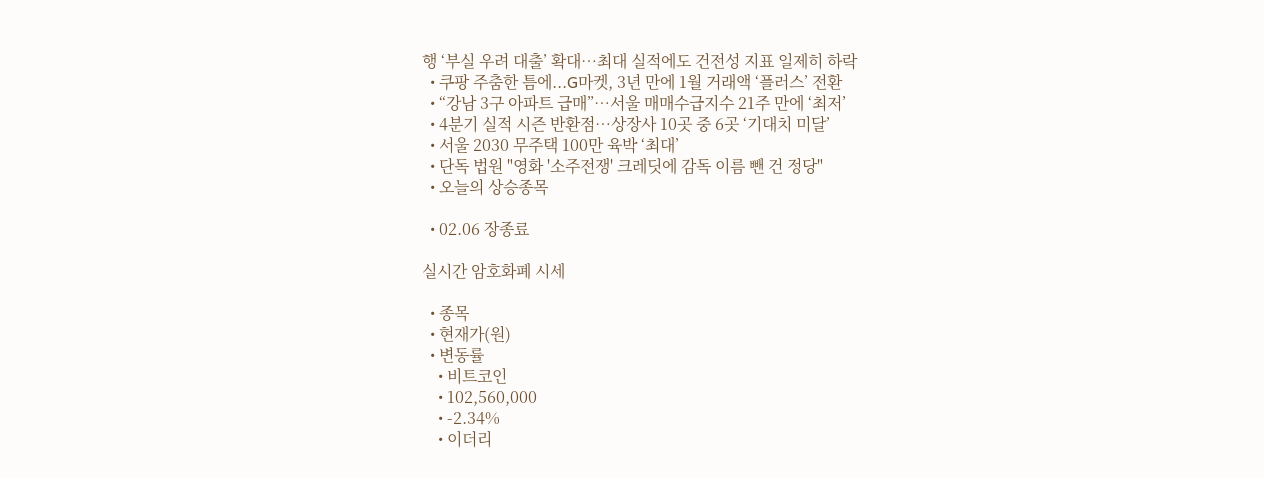행 ‘부실 우려 대출’ 확대…최대 실적에도 건전성 지표 일제히 하락
  • 쿠팡 주춤한 틈에...G마켓, 3년 만에 1월 거래액 ‘플러스’ 전환
  • “강남 3구 아파트 급매”…서울 매매수급지수 21주 만에 ‘최저’
  • 4분기 실적 시즌 반환점…상장사 10곳 중 6곳 ‘기대치 미달’
  • 서울 2030 무주택 100만 육박 ‘최대’
  • 단독 법원 "영화 '소주전쟁' 크레딧에 감독 이름 뺀 건 정당"
  • 오늘의 상승종목

  • 02.06 장종료

실시간 암호화폐 시세

  • 종목
  • 현재가(원)
  • 변동률
    • 비트코인
    • 102,560,000
    • -2.34%
    • 이더리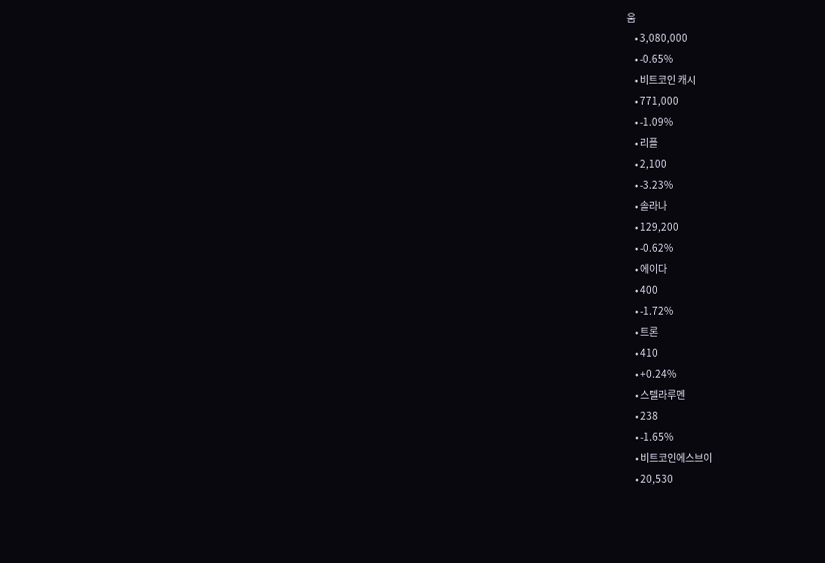움
    • 3,080,000
    • -0.65%
    • 비트코인 캐시
    • 771,000
    • -1.09%
    • 리플
    • 2,100
    • -3.23%
    • 솔라나
    • 129,200
    • -0.62%
    • 에이다
    • 400
    • -1.72%
    • 트론
    • 410
    • +0.24%
    • 스텔라루멘
    • 238
    • -1.65%
    • 비트코인에스브이
    • 20,530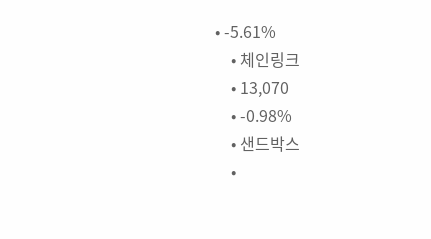• -5.61%
    • 체인링크
    • 13,070
    • -0.98%
    • 샌드박스
    •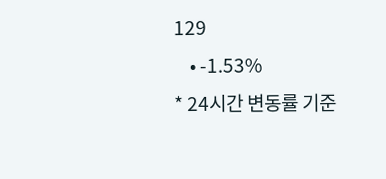129
    • -1.53%
* 24시간 변동률 기준